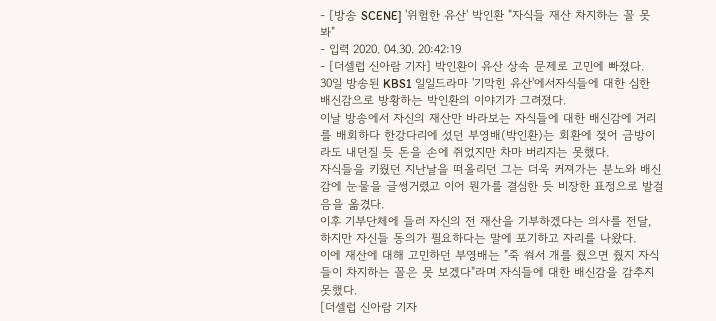- [방송 SCENE] '위험한 유산' 박인환 "자식들 재산 차지하는 꼴 못 봐"
- 입력 2020. 04.30. 20:42:19
- [더셀럽 신아람 기자] 박인환이 유산 상속 문제로 고민에 빠졌다.
30일 방송된 KBS1 일일드라마 '기막힌 유산'에서자식들에 대한 심한 배신감으로 방황하는 박인환의 이야기가 그려졌다.
이날 방송에서 자신의 재산만 바라보는 자식들에 대한 배신감에 거리를 배회하다 한강다리에 섰던 부영배(박인환)는 회환에 젖어 금방이라도 내던질 듯 돈을 손에 쥐었지만 차마 버리지는 못했다.
자식들을 키웠던 지난날을 떠올리던 그는 더욱 커져가는 분노와 배신감에 눈물을 글썽거렸고 이어 뭔가를 결심한 듯 비장한 표정으로 발걸음을 옮겼다.
이후 기부단체에 들러 자신의 전 재산을 기부하겠다는 의사를 전달, 하지만 자신들 동의가 필요하다는 말에 포기하고 자리를 나왔다.
이에 재산에 대해 고민하던 부영배는 "죽 쒀서 개를 줬으면 줬지 자식들이 차지하는 꼴은 못 보겠다"라며 자식들에 대한 배신감을 감추지 못했다.
[더셀럽 신아람 기자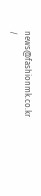news@fashionmk.co.kr /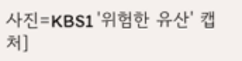사진=KBS1 '위험한 유산' 캡처]